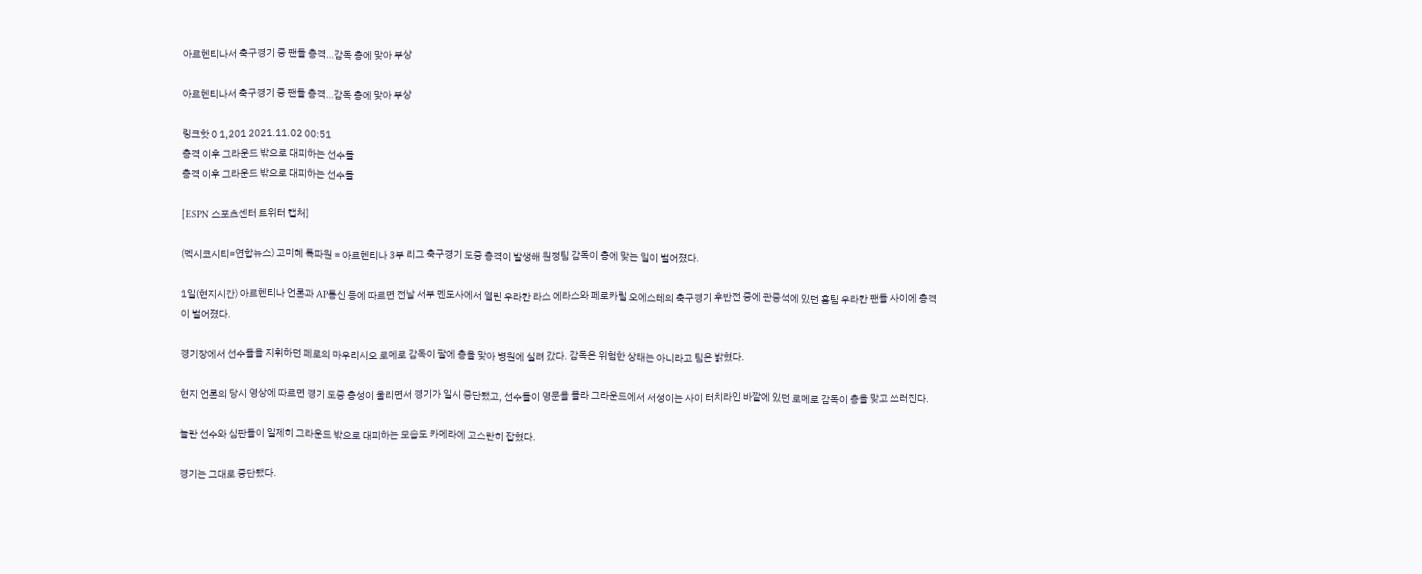아르헨티나서 축구경기 중 팬들 총격…감독 총에 맞아 부상

아르헨티나서 축구경기 중 팬들 총격…감독 총에 맞아 부상

링크핫 0 1,201 2021.11.02 00:51
총격 이후 그라운드 밖으로 대피하는 선수들
총격 이후 그라운드 밖으로 대피하는 선수들

[ESPN 스포츠센터 트위터 캡처]

(멕시코시티=연합뉴스) 고미혜 특파원 = 아르헨티나 3부 리그 축구경기 도중 총격이 발생해 원정팀 감독이 총에 맞는 일이 벌어졌다.

1일(현지시간) 아르헨티나 언론과 AP통신 등에 따르면 전날 서부 멘도사에서 열린 우라칸 라스 에라스와 페로카릴 오에스테의 축구경기 후반전 중에 관중석에 있던 홈팀 우라칸 팬들 사이에 총격이 벌어졌다.

경기장에서 선수들을 지휘하던 페로의 마우리시오 로메로 감독이 팔에 총을 맞아 병원에 실려 갔다. 감독은 위험한 상태는 아니라고 팀은 밝혔다.

현지 언론의 당시 영상에 따르면 경기 도중 총성이 울리면서 경기가 일시 중단됐고, 선수들이 영문을 몰라 그라운드에서 서성이는 사이 터치라인 바깥에 있던 로메로 감독이 총을 맞고 쓰러진다.

놀란 선수와 심판들이 일제히 그라운드 밖으로 대피하는 모습도 카메라에 고스란히 잡혔다.

경기는 그대로 중단됐다.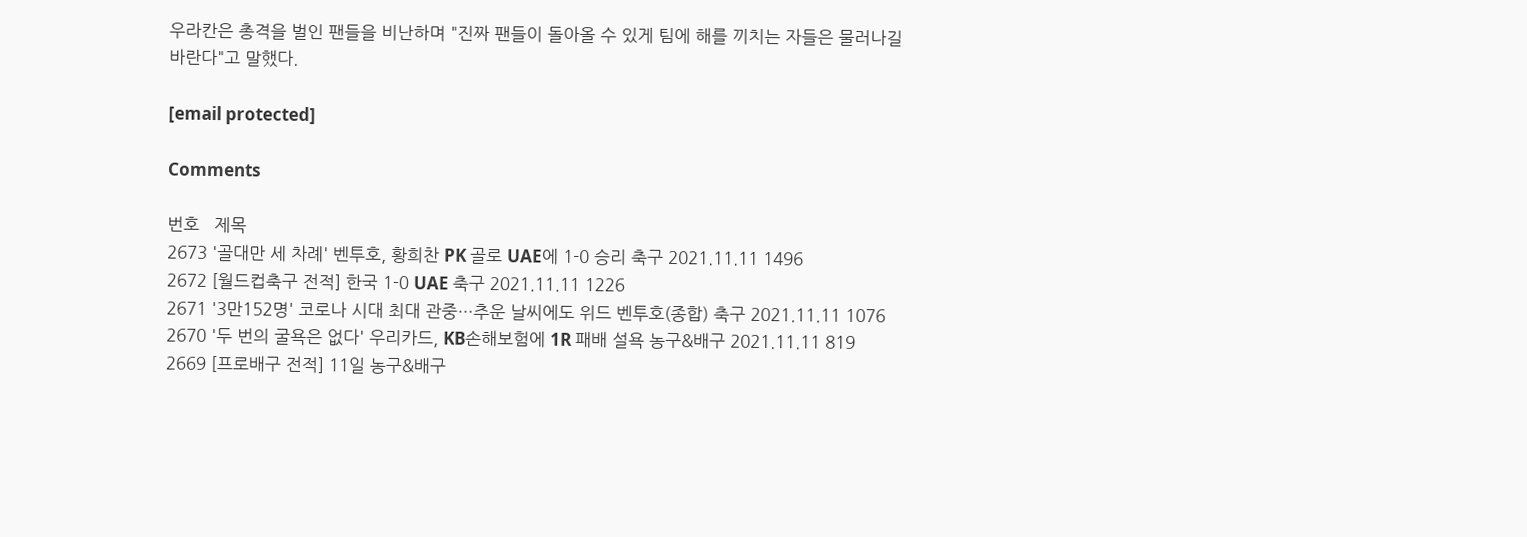우라칸은 총격을 벌인 팬들을 비난하며 "진짜 팬들이 돌아올 수 있게 팀에 해를 끼치는 자들은 물러나길 바란다"고 말했다.

[email protected]

Comments

번호   제목
2673 '골대만 세 차례' 벤투호, 황희찬 PK 골로 UAE에 1-0 승리 축구 2021.11.11 1496
2672 [월드컵축구 전적] 한국 1-0 UAE 축구 2021.11.11 1226
2671 '3만152명' 코로나 시대 최대 관중…추운 날씨에도 위드 벤투호(종합) 축구 2021.11.11 1076
2670 '두 번의 굴욕은 없다' 우리카드, KB손해보험에 1R 패배 설욕 농구&배구 2021.11.11 819
2669 [프로배구 전적] 11일 농구&배구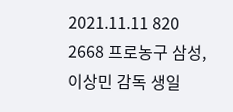2021.11.11 820
2668 프로농구 삼성, 이상민 감독 생일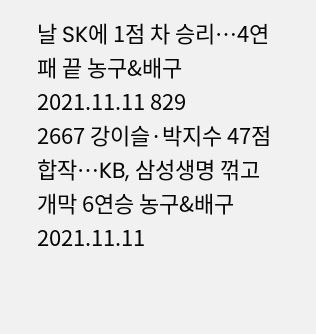날 SK에 1점 차 승리…4연패 끝 농구&배구 2021.11.11 829
2667 강이슬·박지수 47점 합작…KB, 삼성생명 꺾고 개막 6연승 농구&배구 2021.11.11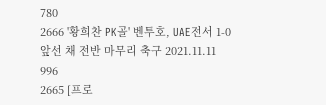780
2666 '황희찬 PK골' 벤투호, UAE전서 1-0 앞선 채 전반 마무리 축구 2021.11.11 996
2665 [프로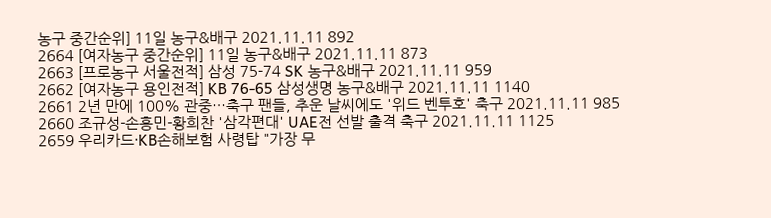농구 중간순위] 11일 농구&배구 2021.11.11 892
2664 [여자농구 중간순위] 11일 농구&배구 2021.11.11 873
2663 [프로농구 서울전적] 삼성 75-74 SK 농구&배구 2021.11.11 959
2662 [여자농구 용인전적] KB 76-65 삼성생명 농구&배구 2021.11.11 1140
2661 2년 만에 100% 관중…축구 팬들, 추운 날씨에도 '위드 벤투호' 축구 2021.11.11 985
2660 조규성-손흥민-황희찬 '삼각편대' UAE전 선발 출격 축구 2021.11.11 1125
2659 우리카드·KB손해보험 사령탑 "가장 무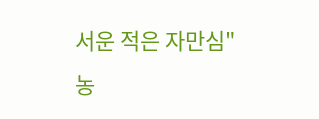서운 적은 자만심" 농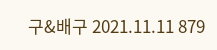구&배구 2021.11.11 879